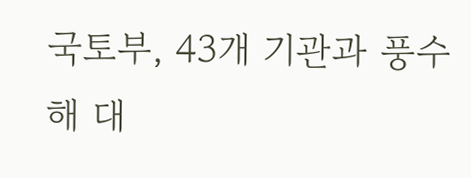국토부, 43개 기관과 풍수해 대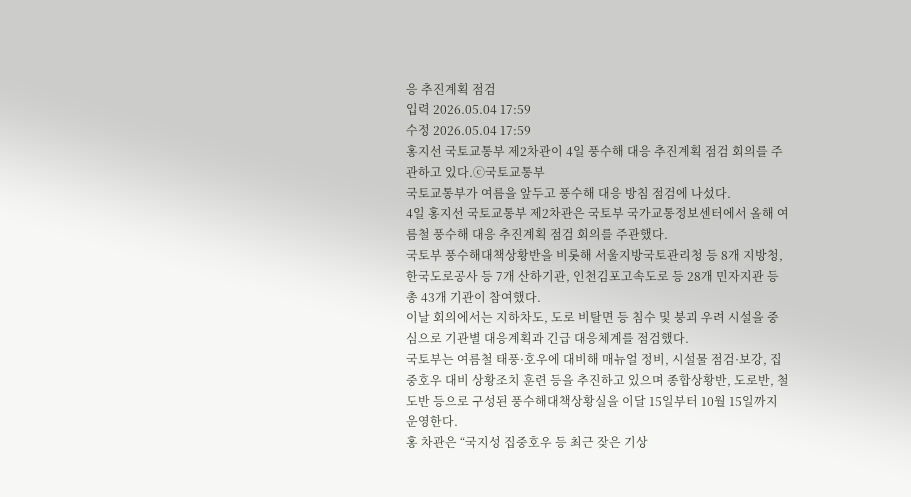응 추진계획 점검
입력 2026.05.04 17:59
수정 2026.05.04 17:59
홍지선 국토교통부 제2차관이 4일 풍수해 대응 추진계획 점검 회의를 주관하고 있다.ⓒ국토교통부
국토교통부가 여름을 앞두고 풍수해 대응 방침 점검에 나섰다.
4일 홍지선 국토교통부 제2차관은 국토부 국가교통정보센터에서 올해 여름철 풍수해 대응 추진계획 점검 회의를 주관했다.
국토부 풍수해대책상황반을 비롯해 서울지방국토관리청 등 8개 지방청, 한국도로공사 등 7개 산하기관, 인천김포고속도로 등 28개 민자지관 등 총 43개 기관이 참여했다.
이날 회의에서는 지하차도, 도로 비탈면 등 침수 및 붕괴 우려 시설을 중심으로 기관별 대응계획과 긴급 대응체계를 점검했다.
국토부는 여름철 태풍·호우에 대비해 매뉴얼 정비, 시설물 점검·보강, 집중호우 대비 상황조치 훈련 등을 추진하고 있으며 종합상황반, 도로반, 철도반 등으로 구성된 풍수해대책상황실을 이달 15일부터 10월 15일까지 운영한다.
홍 차관은 “국지성 집중호우 등 최근 잦은 기상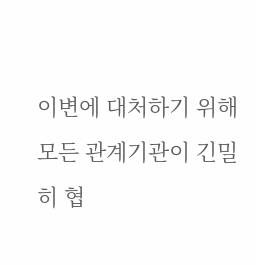이변에 대처하기 위해 모든 관계기관이 긴밀히 협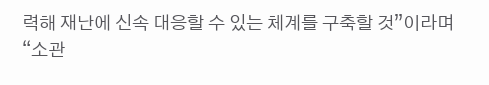력해 재난에 신속 대응할 수 있는 체계를 구축할 것”이라며 “소관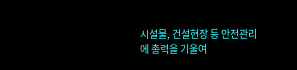시설물, 건설현장 등 안전관리에 총력을 기울여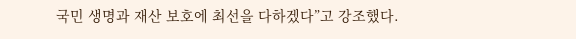국민 생명과 재산 보호에 최선을 다하겠다”고 강조했다.